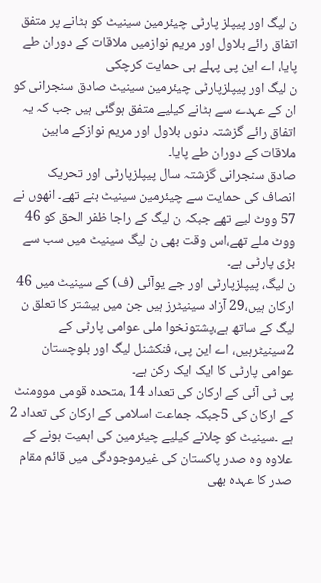ن لیگ اور پیپلز پارٹی چیئرمین سینیٹ کو ہٹانے پر متفق
اتفاق رائے بلاول اور مریم نوازمیں ملاقات کے دوران طے پایا، اے این پی پہلے ہی حمایت کرچکی
ن لیگ اور پیپلزپارٹی چیئرمین سینیٹ صادق سنجرانی کو ان کے عہدے سے ہٹانے کیلیے متفق ہوگئی ہیں جب کہ یہ اتفاق رائے گزشتہ دنوں بلاول اور مریم نوازکے مابین ملاقات کے دوران طے پایا۔
صادق سنجرانی گزشتہ سال پیپلزپارٹی اور تحریک انصاف کی حمایت سے چیئرمین سینیٹ بنے تھے۔ انھوں نے 57 ووٹ لیے تھے جبکہ ن لیگ کے راجا ظفر الحق کو 46 ووٹ ملے تھے،اس وقت بھی ن لیگ سینیٹ میں سب سے بڑی پارٹی ہے۔
ن لیگ، پیپلزپارٹی اور جے یوآئی (ف) کے سینیٹ میں 46 ارکان ہیں،29 آزاد سینیٹرز ہیں جن میں بیشتر کا تعلق ن لیگ کے ساتھ ہے،پشتونخوا ملی عوامی پارٹی کے 2سینیٹرہیں، اے این پی، فنکشنل لیگ اور بلوچستان عوامی پارٹی کا ایک ایک رکن ہے۔
پی ٹی آئی کے ارکان کی تعداد 14 ،متحدہ قومی موومنٹ کے ارکان کی 5جبکہ جماعت اسلامی کے ارکان کی تعداد 2 ہے ۔سینیٹ کو چلانے کیلیے چیئرمین کی اہمیت ہونے کے علاوہ وہ صدر پاکستان کی غیرموجودگی میں قائم مقام صدر کا عہدہ بھی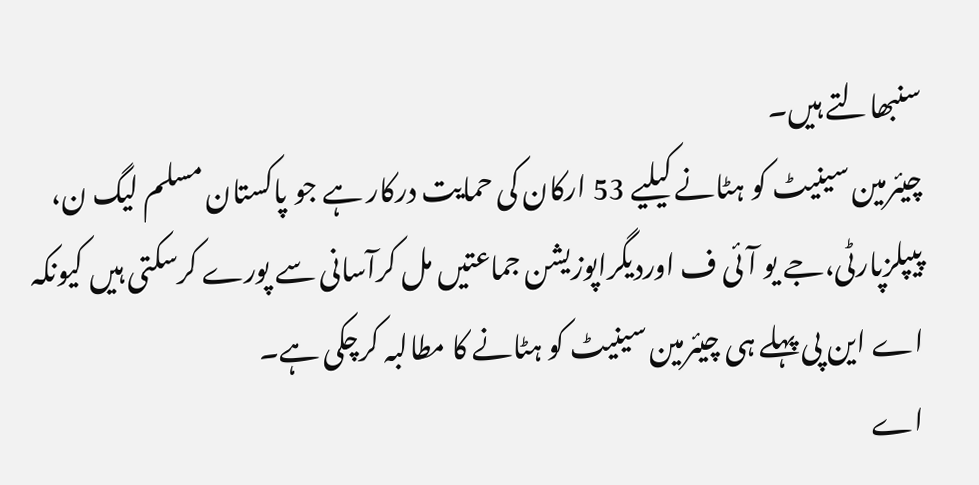سنبھالتے ہیں۔
چیئرمین سینیٹ کو ہٹانے کیلیے 53 ارکان کی حمایت درکار ہے جو پاکستان مسلم لیگ ن، پیپلزپارٹی،جے یو آئی ف اوردیگراپوزیشن جماعتیں مل کرآسانی سے پورے کرسکتی ہیں کیونکہ اے این پی پہلے ہی چیئرمین سینیٹ کو ہٹانے کا مطالبہ کرچکی ہے۔
اے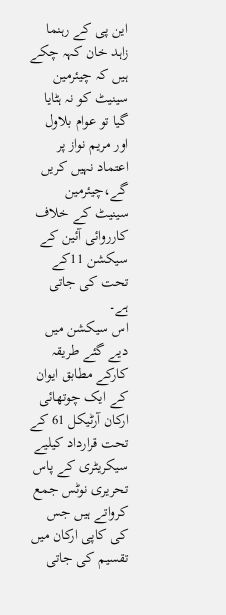این پی کے رہنما زاہد خان کہہ چکے ہیں کہ چیئرمین سینیٹ کو نہ ہٹایا گیا تو عوام بلاول اور مریم نواز پر اعتماد نہیں کریں گے،چیئرمین سینیٹ کے خلاف کارروائی آئین کے سیکشن 11کے تحت کی جاتی ہے۔
اس سیکشن میں دیے گئے طریقہ کارکے مطابق ایوان کے ایک چوتھائی ارکان آرٹیکل 61 کے تحت قرارداد کیلیے سیکریٹری کے پاس تحریری نوٹس جمع کرواتے ہیں جس کی کاپی ارکان میں تقسیم کی جاتی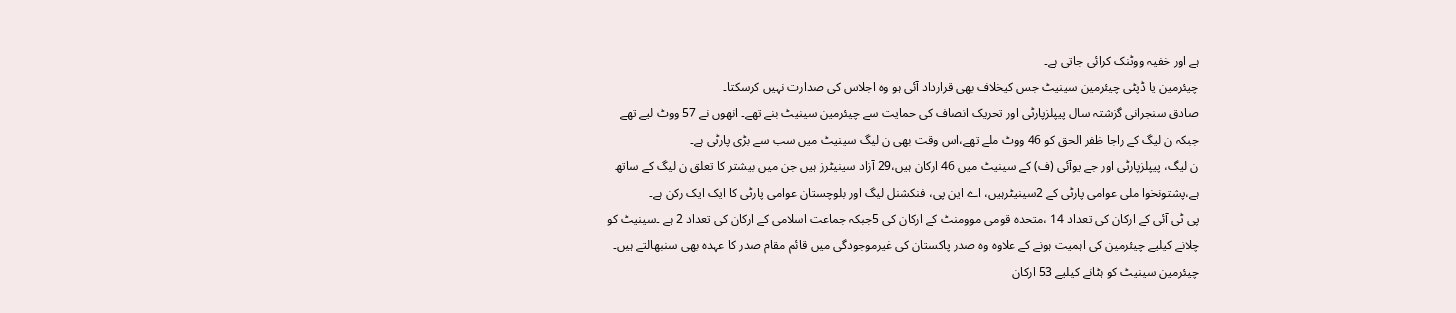ہے اور خفیہ ووٹنک کرائی جاتی ہے۔
چیئرمین یا ڈپٹی چیئرمین سینیٹ جس کیخلاف بھی قرارداد آئی ہو وہ اجلاس کی صدارت نہیں کرسکتا۔
صادق سنجرانی گزشتہ سال پیپلزپارٹی اور تحریک انصاف کی حمایت سے چیئرمین سینیٹ بنے تھے۔ انھوں نے 57 ووٹ لیے تھے جبکہ ن لیگ کے راجا ظفر الحق کو 46 ووٹ ملے تھے،اس وقت بھی ن لیگ سینیٹ میں سب سے بڑی پارٹی ہے۔
ن لیگ، پیپلزپارٹی اور جے یوآئی (ف) کے سینیٹ میں 46 ارکان ہیں،29 آزاد سینیٹرز ہیں جن میں بیشتر کا تعلق ن لیگ کے ساتھ ہے،پشتونخوا ملی عوامی پارٹی کے 2سینیٹرہیں، اے این پی، فنکشنل لیگ اور بلوچستان عوامی پارٹی کا ایک ایک رکن ہے۔
پی ٹی آئی کے ارکان کی تعداد 14 ،متحدہ قومی موومنٹ کے ارکان کی 5جبکہ جماعت اسلامی کے ارکان کی تعداد 2 ہے ۔سینیٹ کو چلانے کیلیے چیئرمین کی اہمیت ہونے کے علاوہ وہ صدر پاکستان کی غیرموجودگی میں قائم مقام صدر کا عہدہ بھی سنبھالتے ہیں۔
چیئرمین سینیٹ کو ہٹانے کیلیے 53 ارکان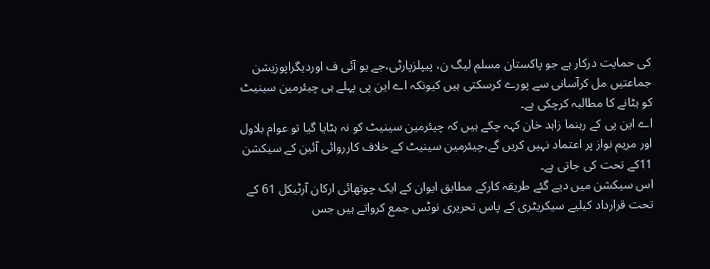کی حمایت درکار ہے جو پاکستان مسلم لیگ ن، پیپلزپارٹی،جے یو آئی ف اوردیگراپوزیشن جماعتیں مل کرآسانی سے پورے کرسکتی ہیں کیونکہ اے این پی پہلے ہی چیئرمین سینیٹ کو ہٹانے کا مطالبہ کرچکی ہے۔
اے این پی کے رہنما زاہد خان کہہ چکے ہیں کہ چیئرمین سینیٹ کو نہ ہٹایا گیا تو عوام بلاول اور مریم نواز پر اعتماد نہیں کریں گے،چیئرمین سینیٹ کے خلاف کارروائی آئین کے سیکشن 11کے تحت کی جاتی ہے۔
اس سیکشن میں دیے گئے طریقہ کارکے مطابق ایوان کے ایک چوتھائی ارکان آرٹیکل 61 کے تحت قرارداد کیلیے سیکریٹری کے پاس تحریری نوٹس جمع کرواتے ہیں جس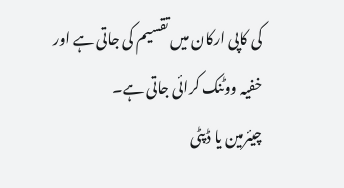کی کاپی ارکان میں تقسیم کی جاتی ہے اور خفیہ ووٹنک کرائی جاتی ہے۔
چیئرمین یا ڈپٹی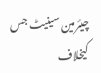چیئرمین سینیٹ جس کیخلاف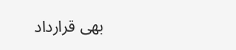بھی قرارداد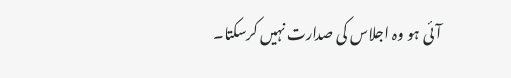آئی ہو وہ اجلاس کی صدارت نہیں کرسکتا۔